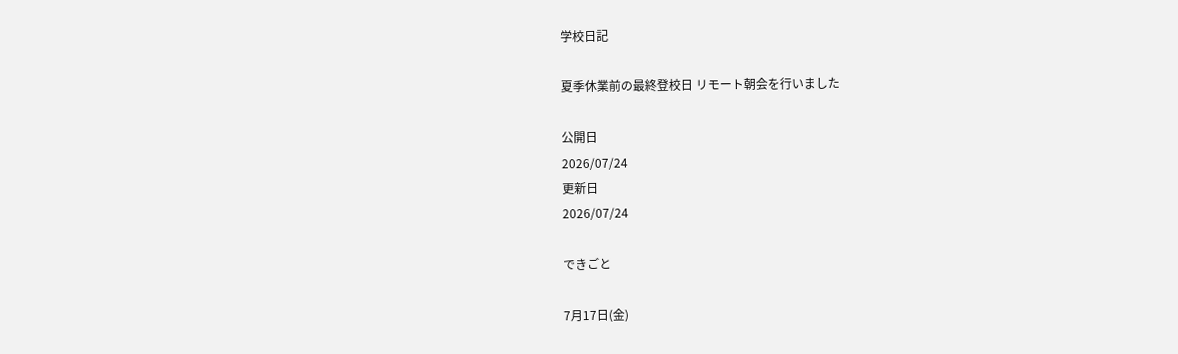学校日記

夏季休業前の最終登校日 リモート朝会を行いました

公開日
2026/07/24
更新日
2026/07/24

できごと

7月17日(金)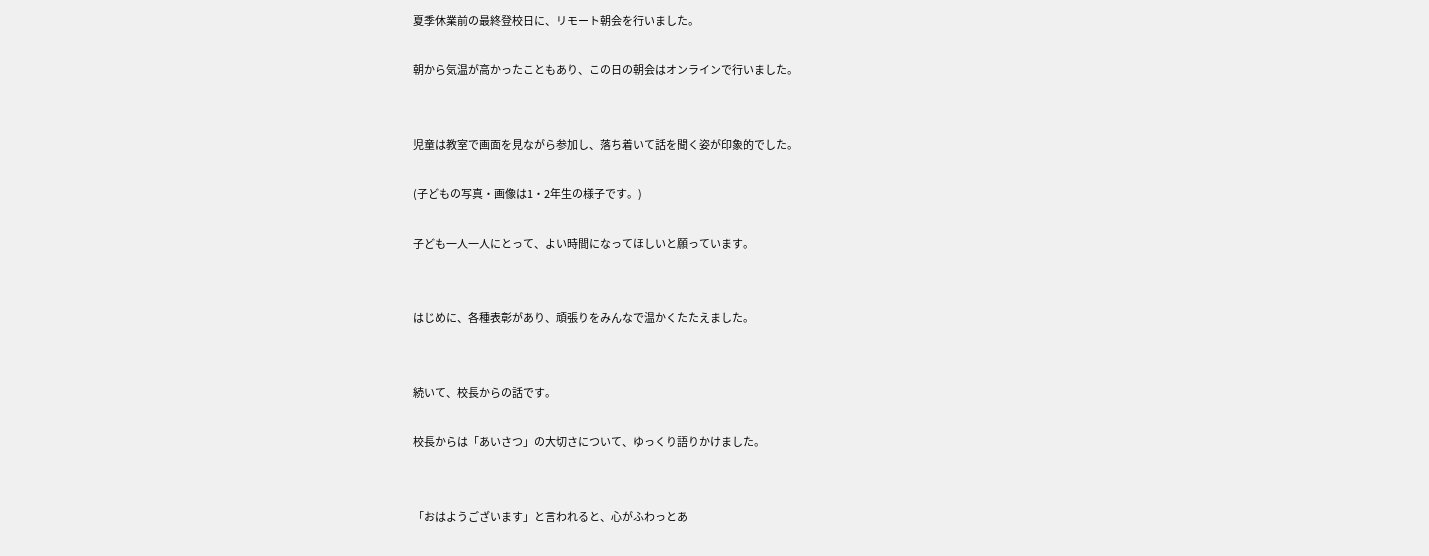夏季休業前の最終登校日に、リモート朝会を行いました。

朝から気温が高かったこともあり、この日の朝会はオンラインで行いました。


児童は教室で画面を見ながら参加し、落ち着いて話を聞く姿が印象的でした。

(子どもの写真・画像は1・2年生の様子です。)

子ども一人一人にとって、よい時間になってほしいと願っています。


はじめに、各種表彰があり、頑張りをみんなで温かくたたえました。


続いて、校長からの話です。

校長からは「あいさつ」の大切さについて、ゆっくり語りかけました。


「おはようございます」と言われると、心がふわっとあ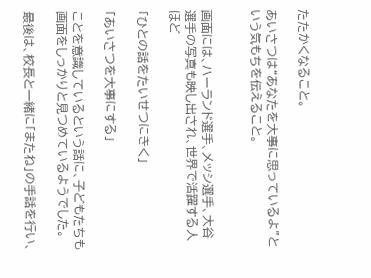たたかくなること。

あいさつは“あなたを大事に思っているよ”という気もちを伝えること。


画面には、ハーランド選手、メッシ選手、大谷選手の写真も映し出され、世界で活躍する人ほど

「ひとの話をたいせつにきく」

「あいさつを大事にする」

ことを意識しているという話に、子どもたちも画面をしっかりと見つめているようでした。

最後は、校長と一緒に「またね」の手話を行い、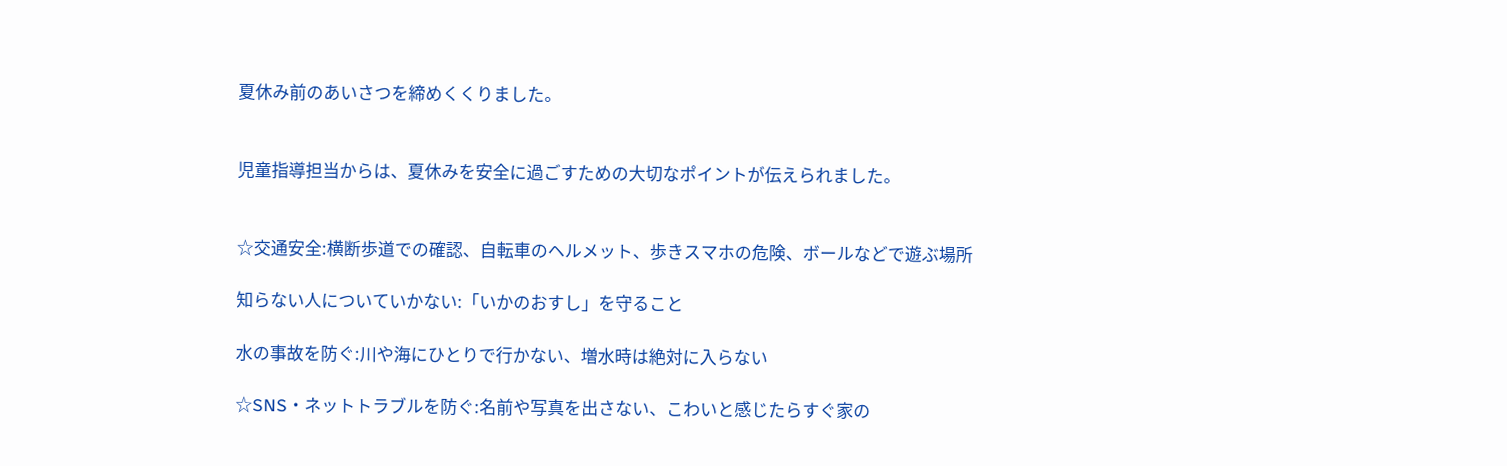夏休み前のあいさつを締めくくりました。


児童指導担当からは、夏休みを安全に過ごすための大切なポイントが伝えられました。


☆交通安全:横断歩道での確認、自転車のヘルメット、歩きスマホの危険、ボールなどで遊ぶ場所

知らない人についていかない:「いかのおすし」を守ること

水の事故を防ぐ:川や海にひとりで行かない、増水時は絶対に入らない

☆SNS・ネットトラブルを防ぐ:名前や写真を出さない、こわいと感じたらすぐ家の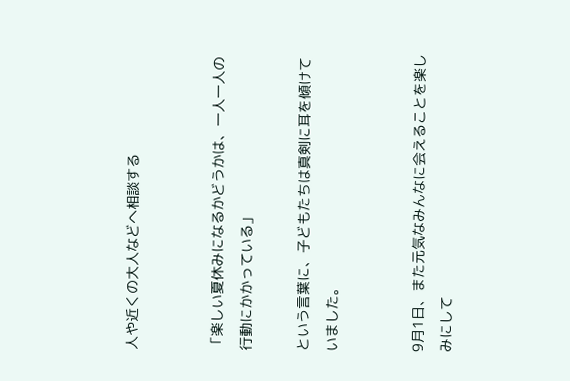人や近くの大人などへ相談する


「楽しい夏休みになるかどうかは、一人一人の行動にかかっている」

という言葉に、子どもたちは真剣に耳を傾けていました。


9月1日、また元気なみんなに会えることを楽しみにして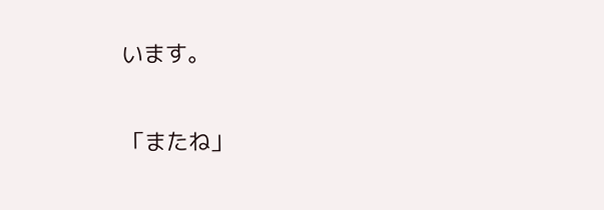います。

「またね」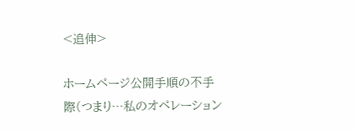<追伸>

ホームページ公開手順の不手際(つまり…私のオペレーション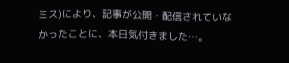ミス)により、記事が公開・配信されていなかったことに、本日気付きました…。